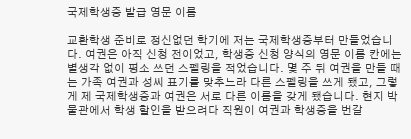국제학생증 발급 영문 이름

교환학생 준비로 정신없던 학기에 저는 국제학생증부터 만들었습니다. 여권은 아직 신청 전이었고, 학생증 신청 양식의 영문 이름 칸에는 별생각 없이 평소 쓰던 스펠링을 적었습니다. 몇 주 뒤 여권을 만들 때는 가족 여권과 성씨 표기를 맞추느라 다른 스펠링을 쓰게 됐고, 그렇게 제 국제학생증과 여권은 서로 다른 이름을 갖게 됐습니다. 현지 박물관에서 학생 할인을 받으려다 직원이 여권과 학생증을 번갈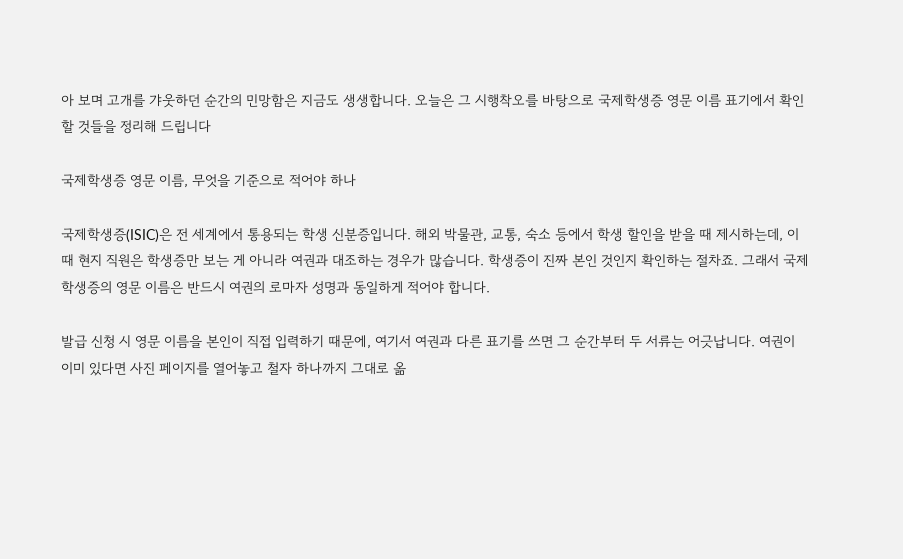아 보며 고개를 갸웃하던 순간의 민망함은 지금도 생생합니다. 오늘은 그 시행착오를 바탕으로 국제학생증 영문 이름 표기에서 확인할 것들을 정리해 드립니다

국제학생증 영문 이름, 무엇을 기준으로 적어야 하나

국제학생증(ISIC)은 전 세계에서 통용되는 학생 신분증입니다. 해외 박물관, 교통, 숙소 등에서 학생 할인을 받을 때 제시하는데, 이때 현지 직원은 학생증만 보는 게 아니라 여권과 대조하는 경우가 많습니다. 학생증이 진짜 본인 것인지 확인하는 절차죠. 그래서 국제학생증의 영문 이름은 반드시 여권의 로마자 성명과 동일하게 적어야 합니다.

발급 신청 시 영문 이름을 본인이 직접 입력하기 때문에, 여기서 여권과 다른 표기를 쓰면 그 순간부터 두 서류는 어긋납니다. 여권이 이미 있다면 사진 페이지를 열어놓고 철자 하나까지 그대로 옮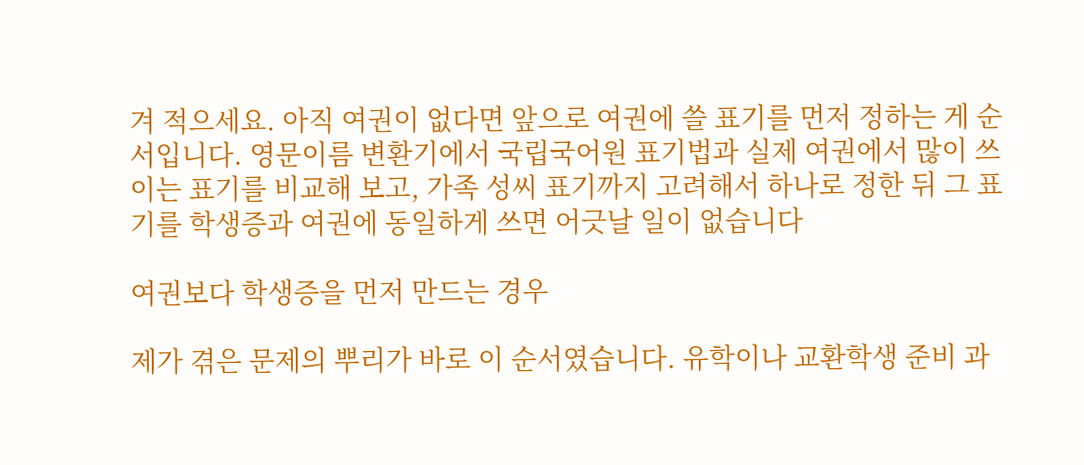겨 적으세요. 아직 여권이 없다면 앞으로 여권에 쓸 표기를 먼저 정하는 게 순서입니다. 영문이름 변환기에서 국립국어원 표기법과 실제 여권에서 많이 쓰이는 표기를 비교해 보고, 가족 성씨 표기까지 고려해서 하나로 정한 뒤 그 표기를 학생증과 여권에 동일하게 쓰면 어긋날 일이 없습니다

여권보다 학생증을 먼저 만드는 경우

제가 겪은 문제의 뿌리가 바로 이 순서였습니다. 유학이나 교환학생 준비 과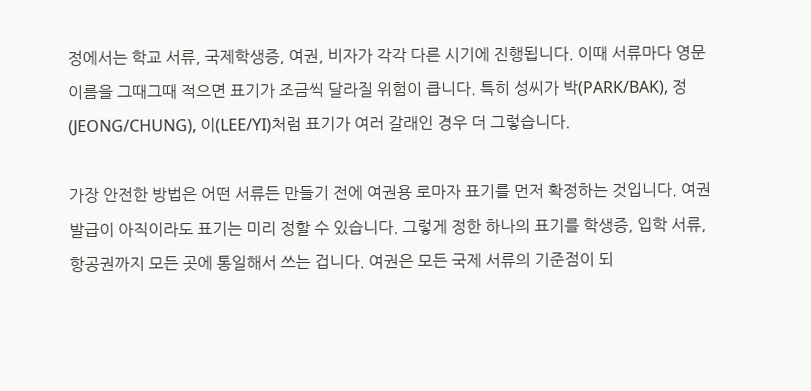정에서는 학교 서류, 국제학생증, 여권, 비자가 각각 다른 시기에 진행됩니다. 이때 서류마다 영문 이름을 그때그때 적으면 표기가 조금씩 달라질 위험이 큽니다. 특히 성씨가 박(PARK/BAK), 정(JEONG/CHUNG), 이(LEE/YI)처럼 표기가 여러 갈래인 경우 더 그렇습니다.

가장 안전한 방법은 어떤 서류든 만들기 전에 여권용 로마자 표기를 먼저 확정하는 것입니다. 여권 발급이 아직이라도 표기는 미리 정할 수 있습니다. 그렇게 정한 하나의 표기를 학생증, 입학 서류, 항공권까지 모든 곳에 통일해서 쓰는 겁니다. 여권은 모든 국제 서류의 기준점이 되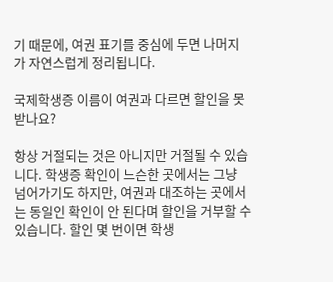기 때문에, 여권 표기를 중심에 두면 나머지가 자연스럽게 정리됩니다.

국제학생증 이름이 여권과 다르면 할인을 못 받나요?

항상 거절되는 것은 아니지만 거절될 수 있습니다. 학생증 확인이 느슨한 곳에서는 그냥 넘어가기도 하지만, 여권과 대조하는 곳에서는 동일인 확인이 안 된다며 할인을 거부할 수 있습니다. 할인 몇 번이면 학생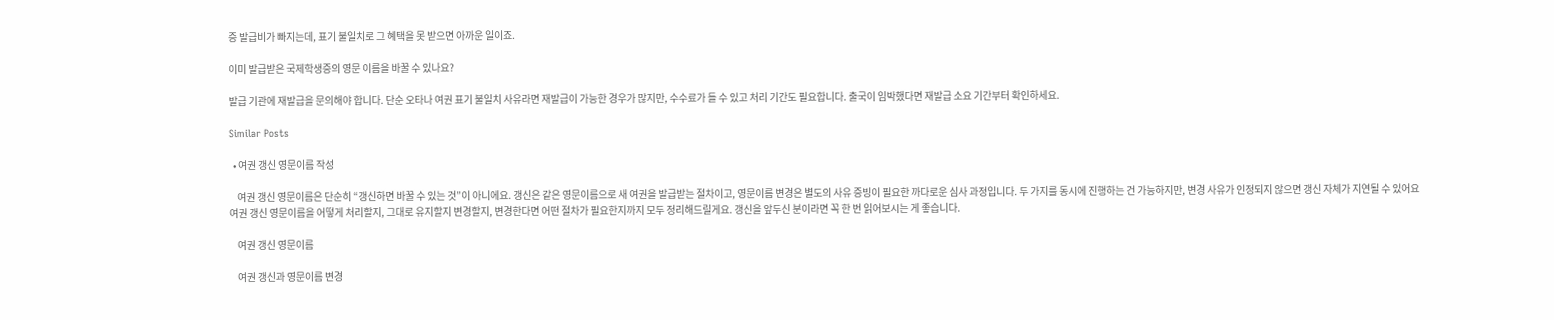증 발급비가 빠지는데, 표기 불일치로 그 혜택을 못 받으면 아까운 일이죠.

이미 발급받은 국제학생증의 영문 이름을 바꿀 수 있나요?

발급 기관에 재발급을 문의해야 합니다. 단순 오타나 여권 표기 불일치 사유라면 재발급이 가능한 경우가 많지만, 수수료가 들 수 있고 처리 기간도 필요합니다. 출국이 임박했다면 재발급 소요 기간부터 확인하세요.

Similar Posts

  • 여권 갱신 영문이름 작성

    여권 갱신 영문이름은 단순히 “갱신하면 바꿀 수 있는 것”이 아니에요. 갱신은 같은 영문이름으로 새 여권을 발급받는 절차이고, 영문이름 변경은 별도의 사유 증빙이 필요한 까다로운 심사 과정입니다. 두 가지를 동시에 진행하는 건 가능하지만, 변경 사유가 인정되지 않으면 갱신 자체가 지연될 수 있어요 여권 갱신 영문이름을 어떻게 처리할지, 그대로 유지할지 변경할지, 변경한다면 어떤 절차가 필요한지까지 모두 정리해드릴게요. 갱신을 앞두신 분이라면 꼭 한 번 읽어보시는 게 좋습니다.

    여권 갱신 영문이름

    여권 갱신과 영문이름 변경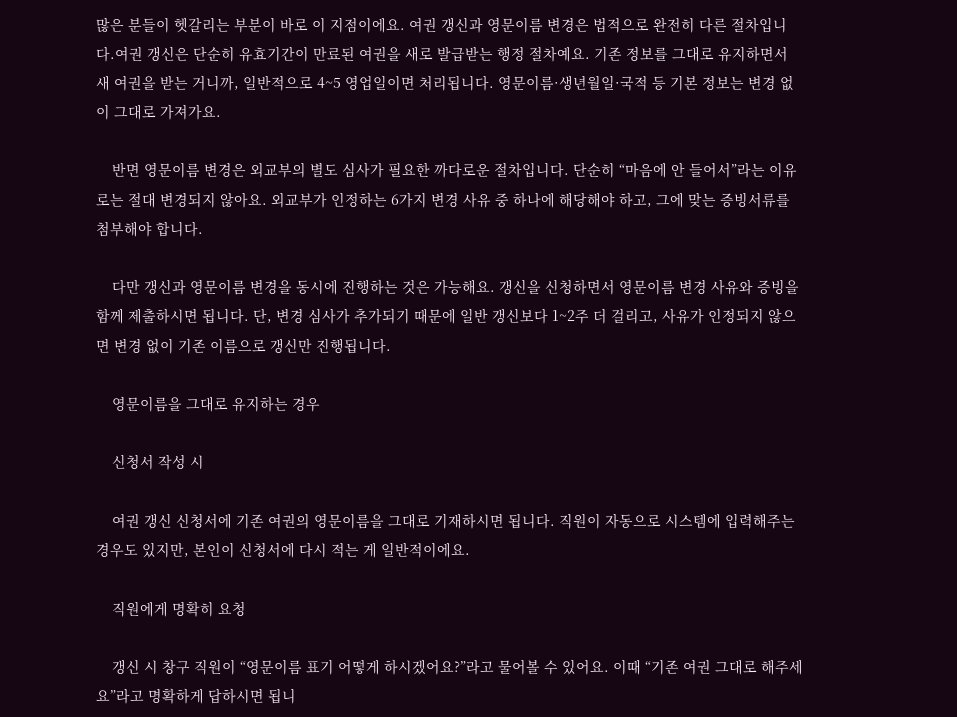많은 분들이 헷갈리는 부분이 바로 이 지점이에요. 여권 갱신과 영문이름 변경은 법적으로 완전히 다른 절차입니다.여권 갱신은 단순히 유효기간이 만료된 여권을 새로 발급받는 행정 절차예요. 기존 정보를 그대로 유지하면서 새 여권을 받는 거니까, 일반적으로 4~5 영업일이면 처리됩니다. 영문이름·생년월일·국적 등 기본 정보는 변경 없이 그대로 가져가요.

    반면 영문이름 변경은 외교부의 별도 심사가 필요한 까다로운 절차입니다. 단순히 “마음에 안 들어서”라는 이유로는 절대 변경되지 않아요. 외교부가 인정하는 6가지 변경 사유 중 하나에 해당해야 하고, 그에 맞는 증빙서류를 첨부해야 합니다.

    다만 갱신과 영문이름 변경을 동시에 진행하는 것은 가능해요. 갱신을 신청하면서 영문이름 변경 사유와 증빙을 함께 제출하시면 됩니다. 단, 변경 심사가 추가되기 때문에 일반 갱신보다 1~2주 더 걸리고, 사유가 인정되지 않으면 변경 없이 기존 이름으로 갱신만 진행됩니다.

    영문이름을 그대로 유지하는 경우

    신청서 작성 시

    여권 갱신 신청서에 기존 여권의 영문이름을 그대로 기재하시면 됩니다. 직원이 자동으로 시스템에 입력해주는 경우도 있지만, 본인이 신청서에 다시 적는 게 일반적이에요.

    직원에게 명확히 요청

    갱신 시 창구 직원이 “영문이름 표기 어떻게 하시겠어요?”라고 물어볼 수 있어요. 이때 “기존 여권 그대로 해주세요”라고 명확하게 답하시면 됩니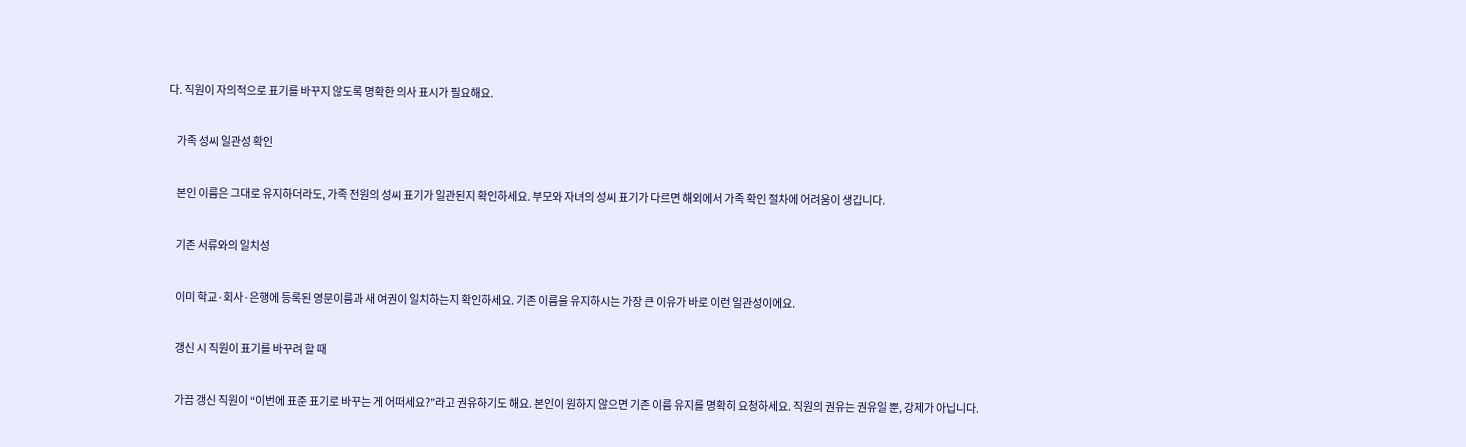다. 직원이 자의적으로 표기를 바꾸지 않도록 명확한 의사 표시가 필요해요.

    가족 성씨 일관성 확인

    본인 이름은 그대로 유지하더라도, 가족 전원의 성씨 표기가 일관된지 확인하세요. 부모와 자녀의 성씨 표기가 다르면 해외에서 가족 확인 절차에 어려움이 생깁니다.

    기존 서류와의 일치성

    이미 학교·회사·은행에 등록된 영문이름과 새 여권이 일치하는지 확인하세요. 기존 이름을 유지하시는 가장 큰 이유가 바로 이런 일관성이에요.

    갱신 시 직원이 표기를 바꾸려 할 때

    가끔 갱신 직원이 “이번에 표준 표기로 바꾸는 게 어떠세요?”라고 권유하기도 해요. 본인이 원하지 않으면 기존 이름 유지를 명확히 요청하세요. 직원의 권유는 권유일 뿐, 강제가 아닙니다.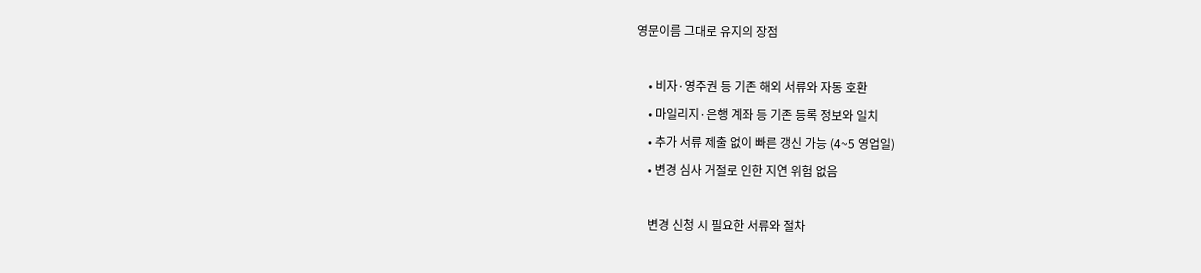영문이름 그대로 유지의 장점

    • 비자·영주권 등 기존 해외 서류와 자동 호환
    • 마일리지·은행 계좌 등 기존 등록 정보와 일치
    • 추가 서류 제출 없이 빠른 갱신 가능 (4~5 영업일)
    • 변경 심사 거절로 인한 지연 위험 없음

    변경 신청 시 필요한 서류와 절차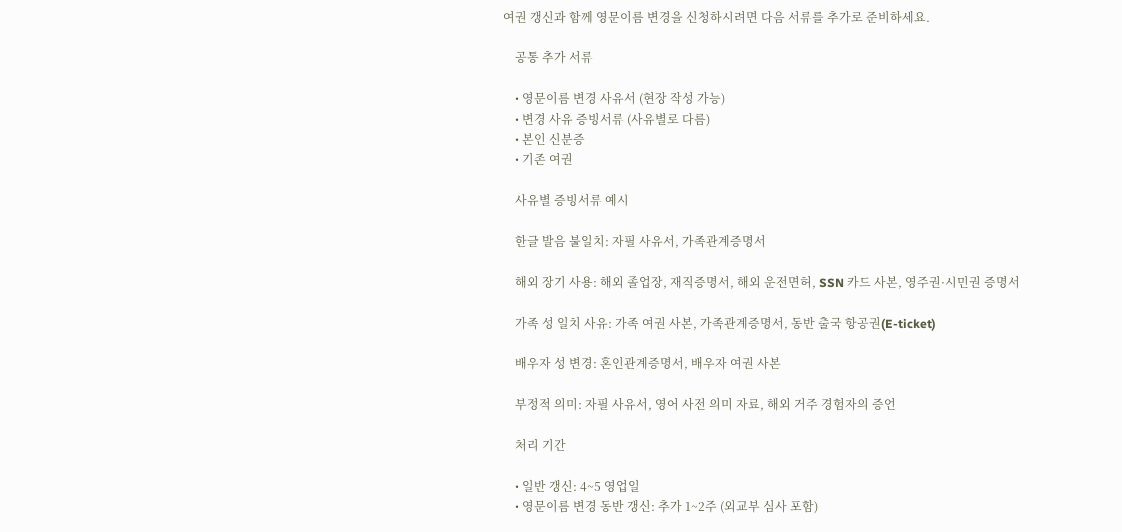여권 갱신과 함께 영문이름 변경을 신청하시려면 다음 서류를 추가로 준비하세요.

    공통 추가 서류

    • 영문이름 변경 사유서 (현장 작성 가능)
    • 변경 사유 증빙서류 (사유별로 다름)
    • 본인 신분증
    • 기존 여권

    사유별 증빙서류 예시

    한글 발음 불일치: 자필 사유서, 가족관계증명서

    해외 장기 사용: 해외 졸업장, 재직증명서, 해외 운전면허, SSN 카드 사본, 영주권·시민권 증명서

    가족 성 일치 사유: 가족 여권 사본, 가족관계증명서, 동반 출국 항공권(E-ticket)

    배우자 성 변경: 혼인관계증명서, 배우자 여권 사본

    부정적 의미: 자필 사유서, 영어 사전 의미 자료, 해외 거주 경험자의 증언

    처리 기간

    • 일반 갱신: 4~5 영업일
    • 영문이름 변경 동반 갱신: 추가 1~2주 (외교부 심사 포함)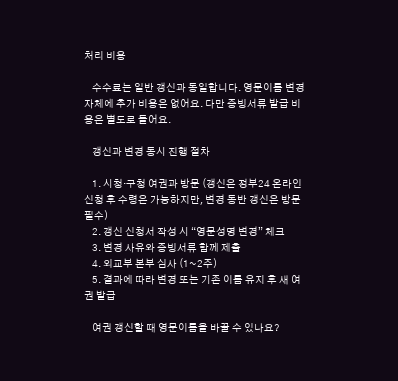처리 비용

    수수료는 일반 갱신과 동일합니다. 영문이름 변경 자체에 추가 비용은 없어요. 다만 증빙서류 발급 비용은 별도로 들어요.

    갱신과 변경 동시 진행 절차

    1. 시청·구청 여권과 방문 (갱신은 정부24 온라인 신청 후 수령은 가능하지만, 변경 동반 갱신은 방문 필수)
    2. 갱신 신청서 작성 시 “영문성명 변경” 체크
    3. 변경 사유와 증빙서류 함께 제출
    4. 외교부 본부 심사 (1~2주)
    5. 결과에 따라 변경 또는 기존 이름 유지 후 새 여권 발급

    여권 갱신할 때 영문이름을 바꿀 수 있나요?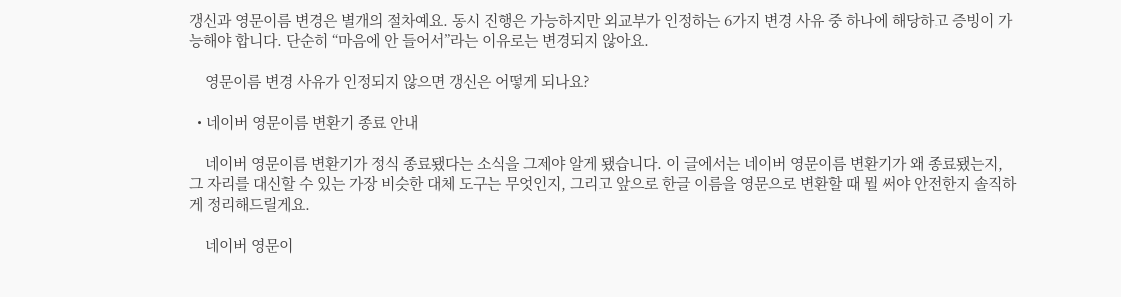갱신과 영문이름 변경은 별개의 절차예요. 동시 진행은 가능하지만 외교부가 인정하는 6가지 변경 사유 중 하나에 해당하고 증빙이 가능해야 합니다. 단순히 “마음에 안 들어서”라는 이유로는 변경되지 않아요.

    영문이름 변경 사유가 인정되지 않으면 갱신은 어떻게 되나요?

  • 네이버 영문이름 변환기 종료 안내

    네이버 영문이름 변환기가 정식 종료됐다는 소식을 그제야 알게 됐습니다. 이 글에서는 네이버 영문이름 변환기가 왜 종료됐는지, 그 자리를 대신할 수 있는 가장 비슷한 대체 도구는 무엇인지, 그리고 앞으로 한글 이름을 영문으로 변환할 때 뭘 써야 안전한지 솔직하게 정리해드릴게요.

    네이버 영문이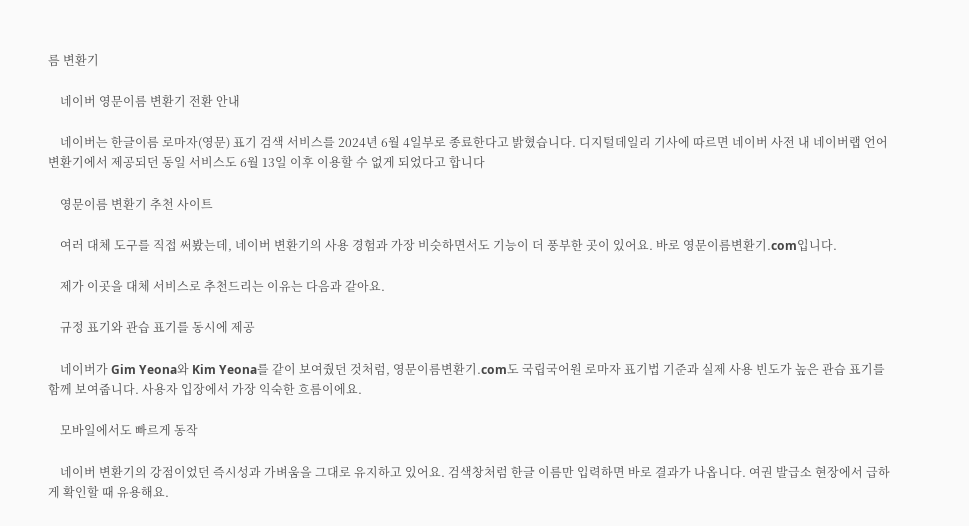름 변환기

    네이버 영문이름 변환기 전환 안내

    네이버는 한글이름 로마자(영문) 표기 검색 서비스를 2024년 6월 4일부로 종료한다고 밝혔습니다. 디지털데일리 기사에 따르면 네이버 사전 내 네이버랩 언어변환기에서 제공되던 동일 서비스도 6월 13일 이후 이용할 수 없게 되었다고 합니다

    영문이름 변환기 추천 사이트

    여러 대체 도구를 직접 써봤는데, 네이버 변환기의 사용 경험과 가장 비슷하면서도 기능이 더 풍부한 곳이 있어요. 바로 영문이름변환기.com입니다.

    제가 이곳을 대체 서비스로 추천드리는 이유는 다음과 같아요.

    규정 표기와 관습 표기를 동시에 제공

    네이버가 Gim Yeona와 Kim Yeona를 같이 보여줬던 것처럼, 영문이름변환기.com도 국립국어원 로마자 표기법 기준과 실제 사용 빈도가 높은 관습 표기를 함께 보여줍니다. 사용자 입장에서 가장 익숙한 흐름이에요.

    모바일에서도 빠르게 동작

    네이버 변환기의 강점이었던 즉시성과 가벼움을 그대로 유지하고 있어요. 검색창처럼 한글 이름만 입력하면 바로 결과가 나옵니다. 여권 발급소 현장에서 급하게 확인할 때 유용해요.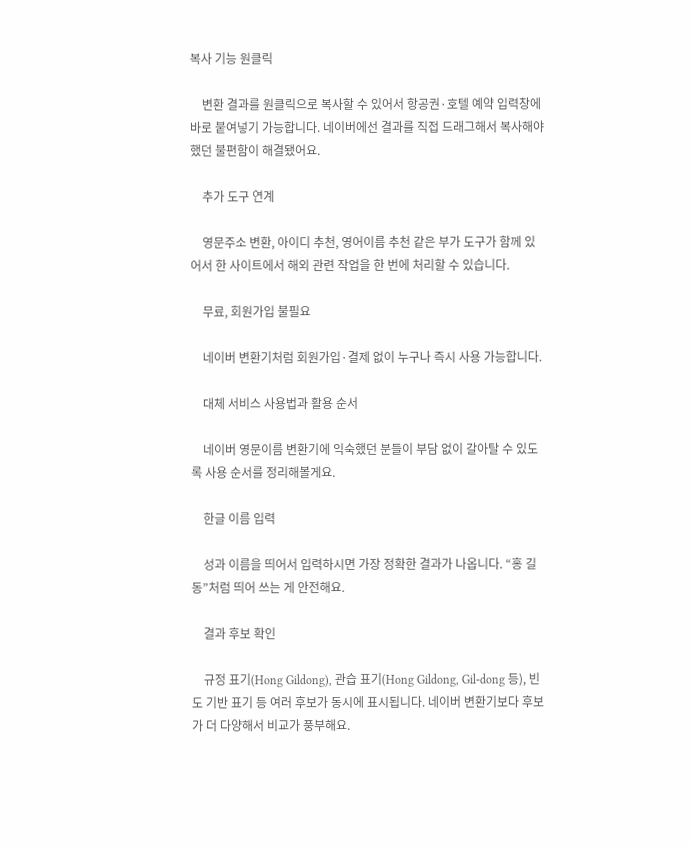복사 기능 원클릭

    변환 결과를 원클릭으로 복사할 수 있어서 항공권·호텔 예약 입력창에 바로 붙여넣기 가능합니다. 네이버에선 결과를 직접 드래그해서 복사해야 했던 불편함이 해결됐어요.

    추가 도구 연계

    영문주소 변환, 아이디 추천, 영어이름 추천 같은 부가 도구가 함께 있어서 한 사이트에서 해외 관련 작업을 한 번에 처리할 수 있습니다.

    무료, 회원가입 불필요

    네이버 변환기처럼 회원가입·결제 없이 누구나 즉시 사용 가능합니다.

    대체 서비스 사용법과 활용 순서

    네이버 영문이름 변환기에 익숙했던 분들이 부담 없이 갈아탈 수 있도록 사용 순서를 정리해볼게요.

    한글 이름 입력

    성과 이름을 띄어서 입력하시면 가장 정확한 결과가 나옵니다. “홍 길동”처럼 띄어 쓰는 게 안전해요.

    결과 후보 확인

    규정 표기(Hong Gildong), 관습 표기(Hong Gildong, Gil-dong 등), 빈도 기반 표기 등 여러 후보가 동시에 표시됩니다. 네이버 변환기보다 후보가 더 다양해서 비교가 풍부해요.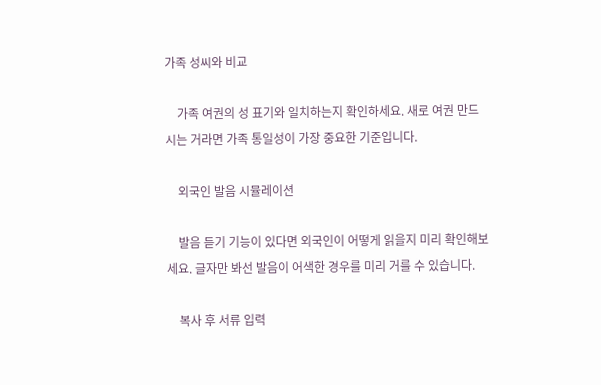가족 성씨와 비교

    가족 여권의 성 표기와 일치하는지 확인하세요. 새로 여권 만드시는 거라면 가족 통일성이 가장 중요한 기준입니다.

    외국인 발음 시뮬레이션

    발음 듣기 기능이 있다면 외국인이 어떻게 읽을지 미리 확인해보세요. 글자만 봐선 발음이 어색한 경우를 미리 거를 수 있습니다.

    복사 후 서류 입력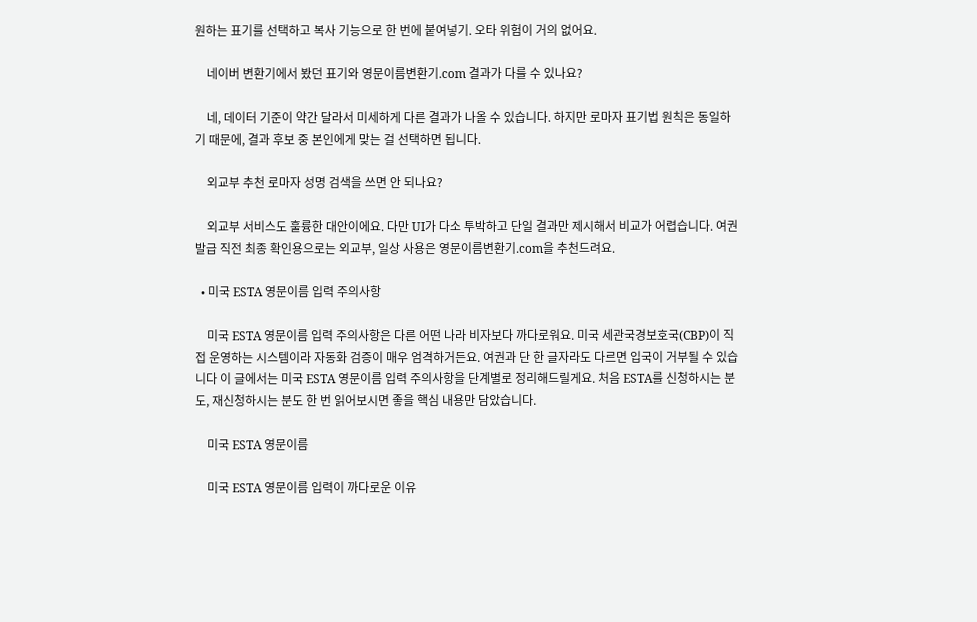원하는 표기를 선택하고 복사 기능으로 한 번에 붙여넣기. 오타 위험이 거의 없어요.

    네이버 변환기에서 봤던 표기와 영문이름변환기.com 결과가 다를 수 있나요?

    네, 데이터 기준이 약간 달라서 미세하게 다른 결과가 나올 수 있습니다. 하지만 로마자 표기법 원칙은 동일하기 때문에, 결과 후보 중 본인에게 맞는 걸 선택하면 됩니다.

    외교부 추천 로마자 성명 검색을 쓰면 안 되나요?

    외교부 서비스도 훌륭한 대안이에요. 다만 UI가 다소 투박하고 단일 결과만 제시해서 비교가 어렵습니다. 여권 발급 직전 최종 확인용으로는 외교부, 일상 사용은 영문이름변환기.com을 추천드려요.

  • 미국 ESTA 영문이름 입력 주의사항

    미국 ESTA 영문이름 입력 주의사항은 다른 어떤 나라 비자보다 까다로워요. 미국 세관국경보호국(CBP)이 직접 운영하는 시스템이라 자동화 검증이 매우 엄격하거든요. 여권과 단 한 글자라도 다르면 입국이 거부될 수 있습니다 이 글에서는 미국 ESTA 영문이름 입력 주의사항을 단계별로 정리해드릴게요. 처음 ESTA를 신청하시는 분도, 재신청하시는 분도 한 번 읽어보시면 좋을 핵심 내용만 담았습니다.

    미국 ESTA 영문이름

    미국 ESTA 영문이름 입력이 까다로운 이유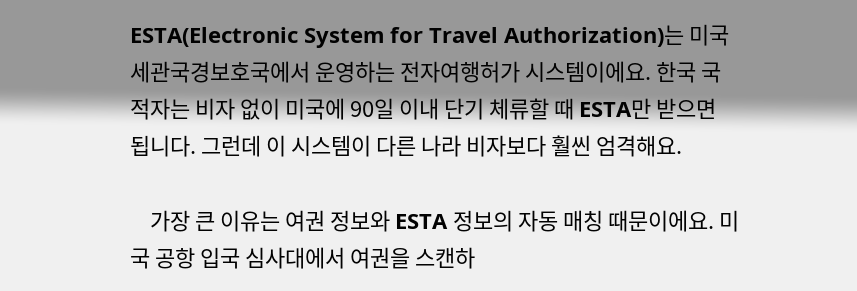ESTA(Electronic System for Travel Authorization)는 미국 세관국경보호국에서 운영하는 전자여행허가 시스템이에요. 한국 국적자는 비자 없이 미국에 90일 이내 단기 체류할 때 ESTA만 받으면 됩니다. 그런데 이 시스템이 다른 나라 비자보다 훨씬 엄격해요.

    가장 큰 이유는 여권 정보와 ESTA 정보의 자동 매칭 때문이에요. 미국 공항 입국 심사대에서 여권을 스캔하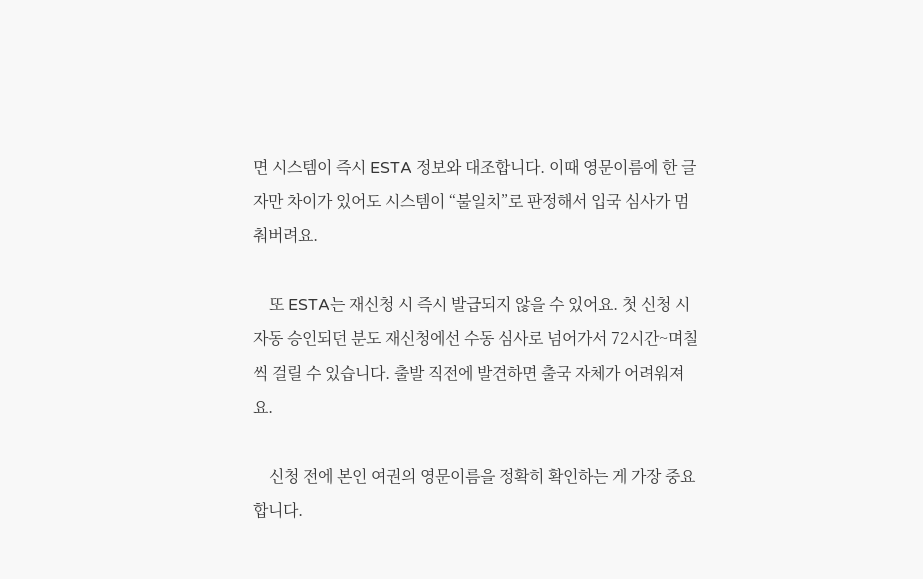면 시스템이 즉시 ESTA 정보와 대조합니다. 이때 영문이름에 한 글자만 차이가 있어도 시스템이 “불일치”로 판정해서 입국 심사가 멈춰버려요.

    또 ESTA는 재신청 시 즉시 발급되지 않을 수 있어요. 첫 신청 시 자동 승인되던 분도 재신청에선 수동 심사로 넘어가서 72시간~며칠씩 걸릴 수 있습니다. 출발 직전에 발견하면 출국 자체가 어려워져요.

    신청 전에 본인 여권의 영문이름을 정확히 확인하는 게 가장 중요합니다.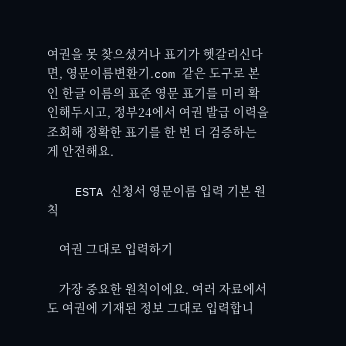여권을 못 찾으셨거나 표기가 헷갈리신다면, 영문이름변환기.com 같은 도구로 본인 한글 이름의 표준 영문 표기를 미리 확인해두시고, 정부24에서 여권 발급 이력을 조회해 정확한 표기를 한 번 더 검증하는 게 안전해요.

    ESTA 신청서 영문이름 입력 기본 원칙

    여권 그대로 입력하기

    가장 중요한 원칙이에요. 여러 자료에서도 여권에 기재된 정보 그대로 입력합니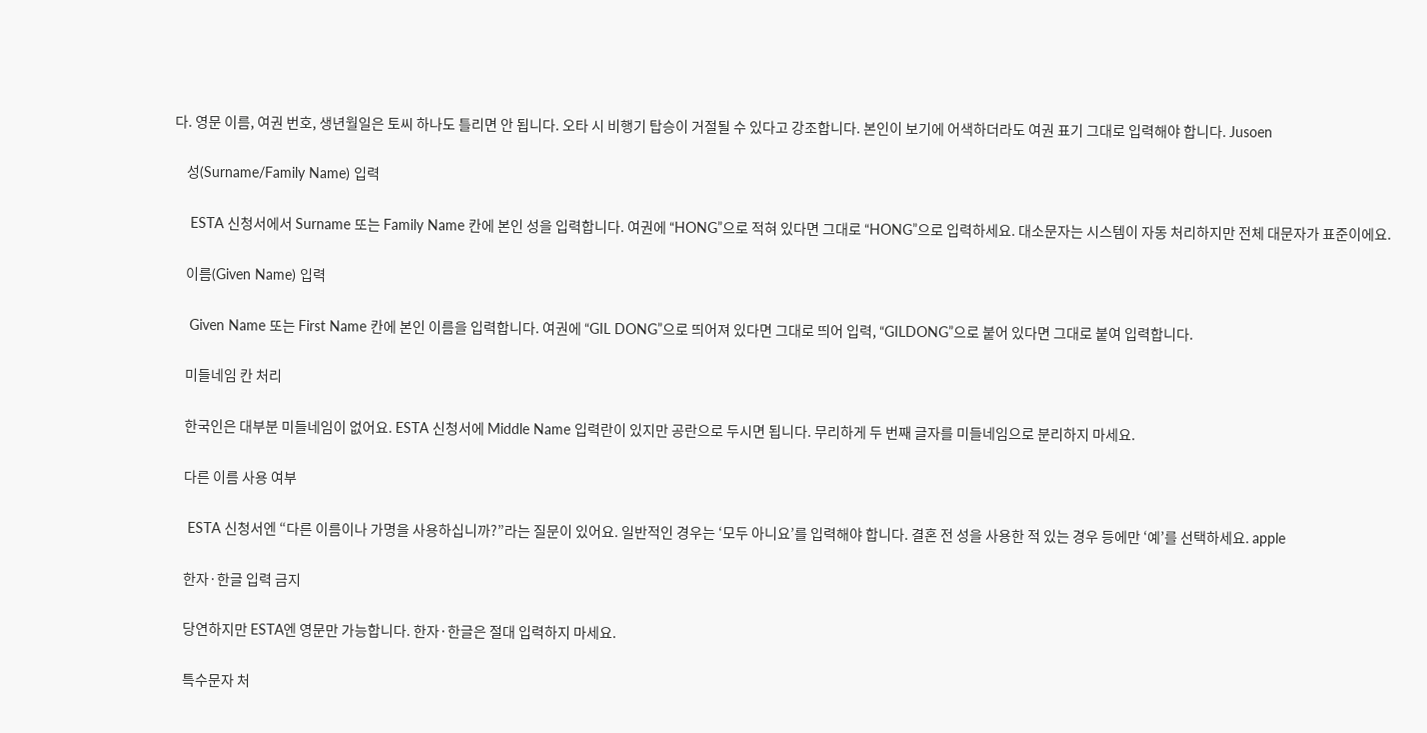다. 영문 이름, 여권 번호, 생년월일은 토씨 하나도 틀리면 안 됩니다. 오타 시 비행기 탑승이 거절될 수 있다고 강조합니다. 본인이 보기에 어색하더라도 여권 표기 그대로 입력해야 합니다. Jusoen

    성(Surname/Family Name) 입력

    ESTA 신청서에서 Surname 또는 Family Name 칸에 본인 성을 입력합니다. 여권에 “HONG”으로 적혀 있다면 그대로 “HONG”으로 입력하세요. 대소문자는 시스템이 자동 처리하지만 전체 대문자가 표준이에요.

    이름(Given Name) 입력

    Given Name 또는 First Name 칸에 본인 이름을 입력합니다. 여권에 “GIL DONG”으로 띄어져 있다면 그대로 띄어 입력, “GILDONG”으로 붙어 있다면 그대로 붙여 입력합니다.

    미들네임 칸 처리

    한국인은 대부분 미들네임이 없어요. ESTA 신청서에 Middle Name 입력란이 있지만 공란으로 두시면 됩니다. 무리하게 두 번째 글자를 미들네임으로 분리하지 마세요.

    다른 이름 사용 여부

    ESTA 신청서엔 “다른 이름이나 가명을 사용하십니까?”라는 질문이 있어요. 일반적인 경우는 ‘모두 아니요’를 입력해야 합니다. 결혼 전 성을 사용한 적 있는 경우 등에만 ‘예’를 선택하세요. apple

    한자·한글 입력 금지

    당연하지만 ESTA엔 영문만 가능합니다. 한자·한글은 절대 입력하지 마세요.

    특수문자 처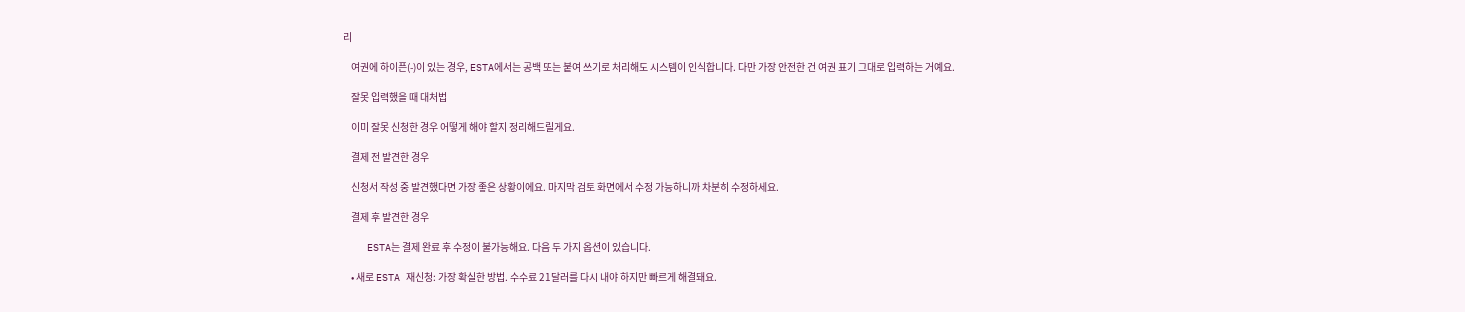리

    여권에 하이픈(-)이 있는 경우, ESTA에서는 공백 또는 붙여 쓰기로 처리해도 시스템이 인식합니다. 다만 가장 안전한 건 여권 표기 그대로 입력하는 거예요.

    잘못 입력했을 때 대처법

    이미 잘못 신청한 경우 어떻게 해야 할지 정리해드릴게요.

    결제 전 발견한 경우

    신청서 작성 중 발견했다면 가장 좋은 상황이에요. 마지막 검토 화면에서 수정 가능하니까 차분히 수정하세요.

    결제 후 발견한 경우

    ESTA는 결제 완료 후 수정이 불가능해요. 다음 두 가지 옵션이 있습니다.

    • 새로 ESTA 재신청: 가장 확실한 방법. 수수료 21달러를 다시 내야 하지만 빠르게 해결돼요.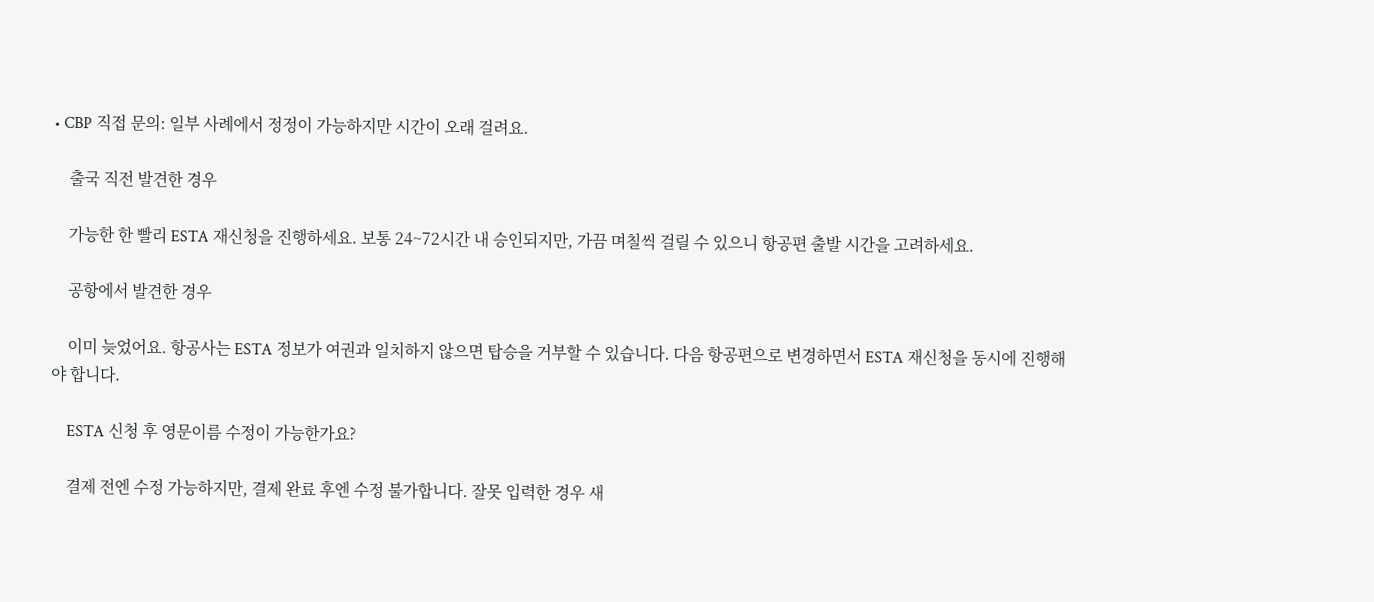• CBP 직접 문의: 일부 사례에서 정정이 가능하지만 시간이 오래 걸려요.

    출국 직전 발견한 경우

    가능한 한 빨리 ESTA 재신청을 진행하세요. 보통 24~72시간 내 승인되지만, 가끔 며칠씩 걸릴 수 있으니 항공편 출발 시간을 고려하세요.

    공항에서 발견한 경우

    이미 늦었어요. 항공사는 ESTA 정보가 여권과 일치하지 않으면 탑승을 거부할 수 있습니다. 다음 항공편으로 변경하면서 ESTA 재신청을 동시에 진행해야 합니다.

    ESTA 신청 후 영문이름 수정이 가능한가요?

    결제 전엔 수정 가능하지만, 결제 완료 후엔 수정 불가합니다. 잘못 입력한 경우 새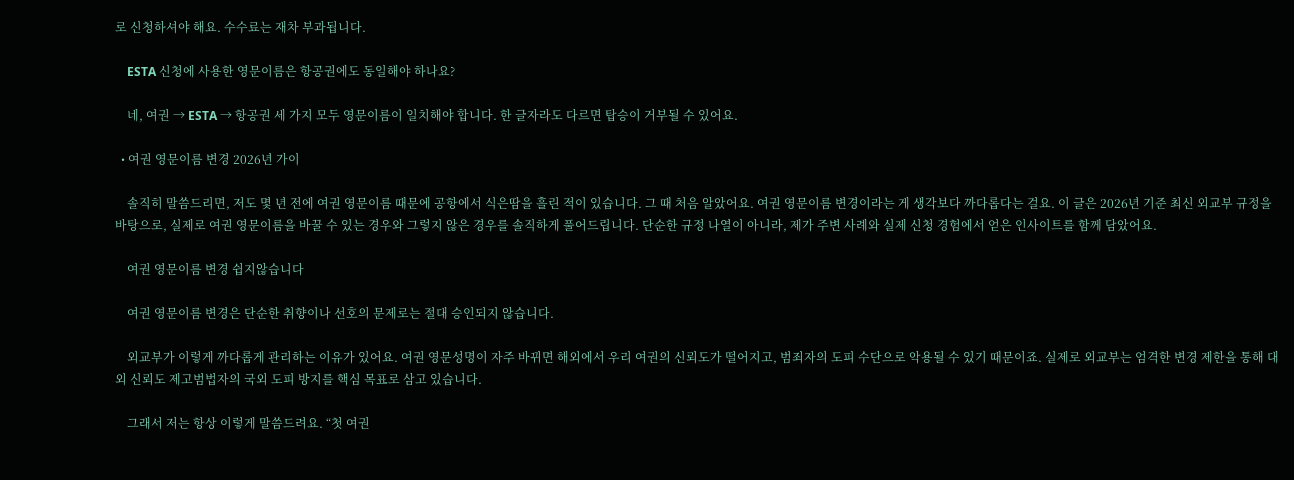로 신청하셔야 해요. 수수료는 재차 부과됩니다.

    ESTA 신청에 사용한 영문이름은 항공권에도 동일해야 하나요?

    네, 여권 → ESTA → 항공권 세 가지 모두 영문이름이 일치해야 합니다. 한 글자라도 다르면 탑승이 거부될 수 있어요.

  • 여권 영문이름 변경 2026년 가이

    솔직히 말씀드리면, 저도 몇 년 전에 여권 영문이름 때문에 공항에서 식은땀을 흘린 적이 있습니다. 그 때 처음 알았어요. 여권 영문이름 변경이라는 게 생각보다 까다롭다는 걸요. 이 글은 2026년 기준 최신 외교부 규정을 바탕으로, 실제로 여권 영문이름을 바꿀 수 있는 경우와 그렇지 않은 경우를 솔직하게 풀어드립니다. 단순한 규정 나열이 아니라, 제가 주변 사례와 실제 신청 경험에서 얻은 인사이트를 함께 담았어요.

    여권 영문이름 변경 쉽지않습니다

    여권 영문이름 변경은 단순한 취향이나 선호의 문제로는 절대 승인되지 않습니다.

    외교부가 이렇게 까다롭게 관리하는 이유가 있어요. 여권 영문성명이 자주 바뀌면 해외에서 우리 여권의 신뢰도가 떨어지고, 범죄자의 도피 수단으로 악용될 수 있기 때문이죠. 실제로 외교부는 엄격한 변경 제한을 통해 대외 신뢰도 제고범법자의 국외 도피 방지를 핵심 목표로 삼고 있습니다.

    그래서 저는 항상 이렇게 말씀드려요. “첫 여권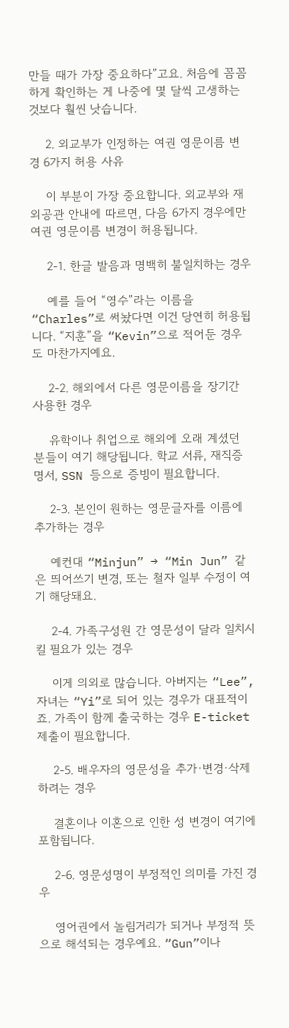만들 때가 가장 중요하다”고요. 처음에 꼼꼼하게 확인하는 게 나중에 몇 달씩 고생하는 것보다 훨씬 낫습니다.

    2. 외교부가 인정하는 여권 영문이름 변경 6가지 허용 사유

    이 부분이 가장 중요합니다. 외교부와 재외공관 안내에 따르면, 다음 6가지 경우에만 여권 영문이름 변경이 허용됩니다.

    2-1. 한글 발음과 명백히 불일치하는 경우

    예를 들어 “영수”라는 이름을 “Charles”로 써놨다면 이건 당연히 허용됩니다. “지훈”을 “Kevin”으로 적어둔 경우도 마찬가지예요.

    2-2. 해외에서 다른 영문이름을 장기간 사용한 경우

    유학이나 취업으로 해외에 오래 계셨던 분들이 여기 해당됩니다. 학교 서류, 재직증명서, SSN 등으로 증빙이 필요합니다.

    2-3. 본인이 원하는 영문글자를 이름에 추가하는 경우

    예컨대 “Minjun” → “Min Jun” 같은 띄어쓰기 변경, 또는 철자 일부 수정이 여기 해당돼요.

    2-4. 가족구성원 간 영문성이 달라 일치시킬 필요가 있는 경우

    이게 의외로 많습니다. 아버지는 “Lee”, 자녀는 “Yi”로 되어 있는 경우가 대표적이죠. 가족이 함께 출국하는 경우 E-ticket 제출이 필요합니다.

    2-5. 배우자의 영문성을 추가·변경·삭제하려는 경우

    결혼이나 이혼으로 인한 성 변경이 여기에 포함됩니다.

    2-6. 영문성명이 부정적인 의미를 가진 경우

    영어권에서 놀림거리가 되거나 부정적 뜻으로 해석되는 경우예요. “Gun”이나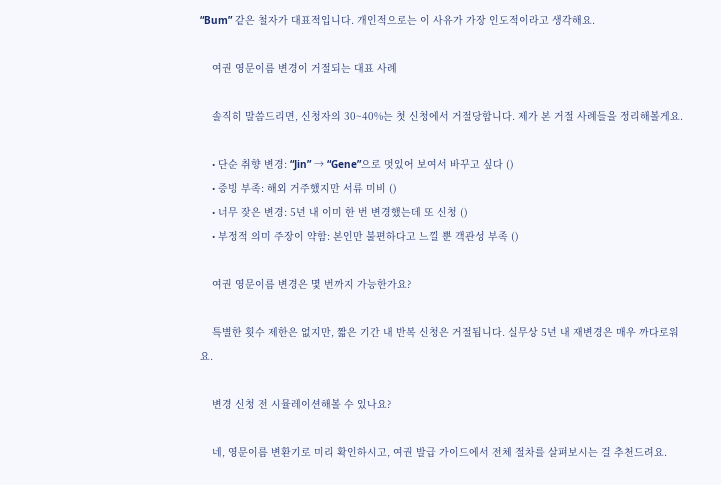“Bum” 같은 철자가 대표적입니다. 개인적으로는 이 사유가 가장 인도적이라고 생각해요.

    여권 영문이름 변경이 거절되는 대표 사례

    솔직히 말씀드리면, 신청자의 30~40%는 첫 신청에서 거절당합니다. 제가 본 거절 사례들을 정리해볼게요.

    • 단순 취향 변경: “Jin” → “Gene”으로 멋있어 보여서 바꾸고 싶다 ()
    • 증빙 부족: 해외 거주했지만 서류 미비 ()
    • 너무 잦은 변경: 5년 내 이미 한 번 변경했는데 또 신청 ()
    • 부정적 의미 주장이 약함: 본인만 불편하다고 느낄 뿐 객관성 부족 ()

    여권 영문이름 변경은 몇 번까지 가능한가요?

    특별한 횟수 제한은 없지만, 짧은 기간 내 반복 신청은 거절됩니다. 실무상 5년 내 재변경은 매우 까다로워요.

    변경 신청 전 시뮬레이션해볼 수 있나요?

    네, 영문이름 변환기로 미리 확인하시고, 여권 발급 가이드에서 전체 절차를 살펴보시는 걸 추천드려요.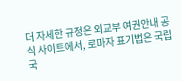더 자세한 규정은 외교부 여권안내 공식 사이트에서, 로마자 표기법은 국립국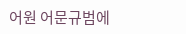어원 어문규범에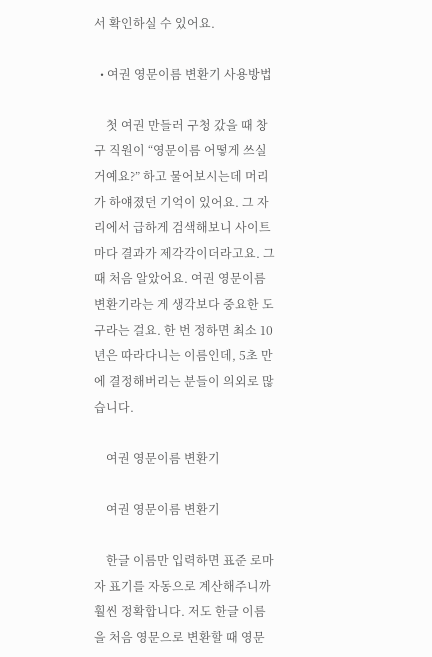서 확인하실 수 있어요.

  • 여권 영문이름 변환기 사용방법

    첫 여권 만들러 구청 갔을 때 창구 직원이 “영문이름 어떻게 쓰실 거예요?” 하고 물어보시는데 머리가 하얘졌던 기억이 있어요. 그 자리에서 급하게 검색해보니 사이트마다 결과가 제각각이더라고요. 그때 처음 알았어요. 여권 영문이름 변환기라는 게 생각보다 중요한 도구라는 걸요. 한 번 정하면 최소 10년은 따라다니는 이름인데, 5초 만에 결정해버리는 분들이 의외로 많습니다.

    여권 영문이름 변환기

    여권 영문이름 변환기

    한글 이름만 입력하면 표준 로마자 표기를 자동으로 계산해주니까 훨씬 정확합니다. 저도 한글 이름을 처음 영문으로 변환할 때 영문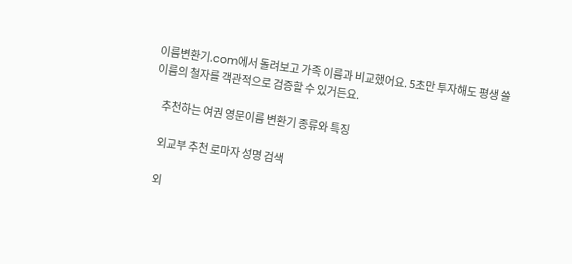이름변환기.com에서 돌려보고 가족 이름과 비교했어요. 5초만 투자해도 평생 쓸 이름의 철자를 객관적으로 검증할 수 있거든요.

    추천하는 여권 영문이름 변환기 종류와 특징

    외교부 추천 로마자 성명 검색

    외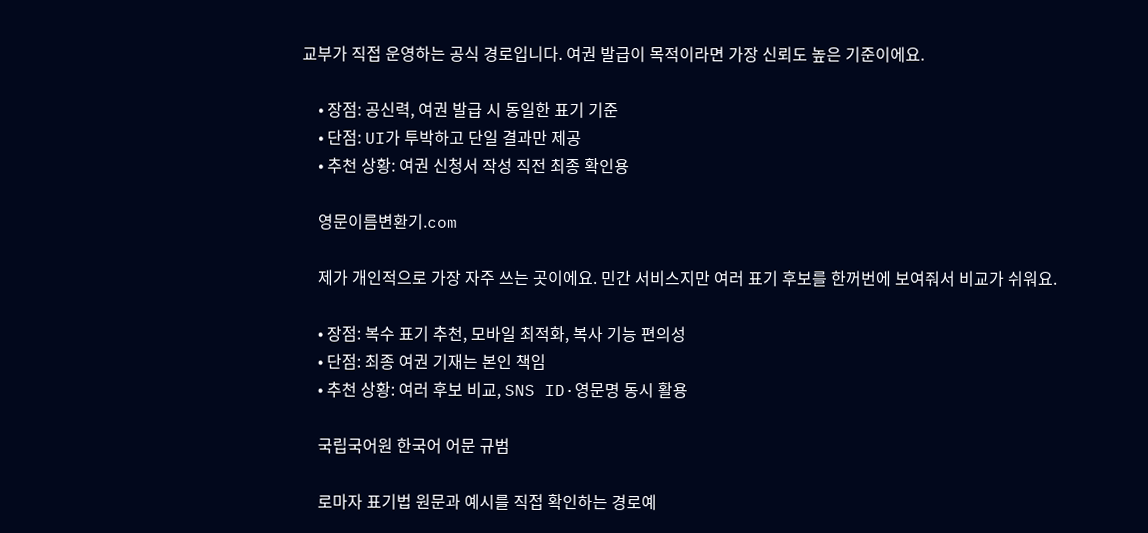교부가 직접 운영하는 공식 경로입니다. 여권 발급이 목적이라면 가장 신뢰도 높은 기준이에요.

    • 장점: 공신력, 여권 발급 시 동일한 표기 기준
    • 단점: UI가 투박하고 단일 결과만 제공
    • 추천 상황: 여권 신청서 작성 직전 최종 확인용

    영문이름변환기.com

    제가 개인적으로 가장 자주 쓰는 곳이에요. 민간 서비스지만 여러 표기 후보를 한꺼번에 보여줘서 비교가 쉬워요.

    • 장점: 복수 표기 추천, 모바일 최적화, 복사 기능 편의성
    • 단점: 최종 여권 기재는 본인 책임
    • 추천 상황: 여러 후보 비교, SNS ID·영문명 동시 활용

    국립국어원 한국어 어문 규범

    로마자 표기법 원문과 예시를 직접 확인하는 경로예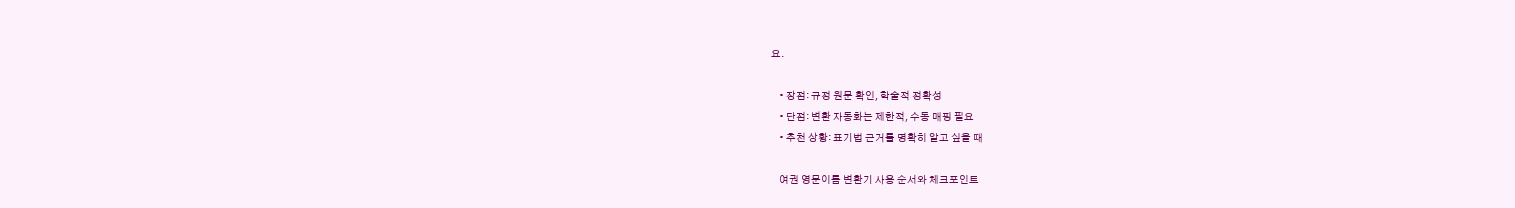요.

    • 장점: 규정 원문 확인, 학술적 정확성
    • 단점: 변환 자동화는 제한적, 수동 매핑 필요
    • 추천 상황: 표기법 근거를 명확히 알고 싶을 때

    여권 영문이름 변환기 사용 순서와 체크포인트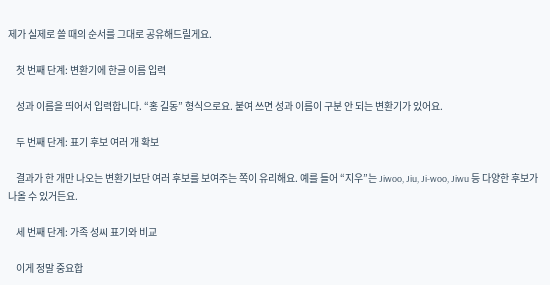제가 실제로 쓸 때의 순서를 그대로 공유해드릴게요.

    첫 번째 단계: 변환기에 한글 이름 입력

    성과 이름을 띄어서 입력합니다. “홍 길동” 형식으로요. 붙여 쓰면 성과 이름이 구분 안 되는 변환기가 있어요.

    두 번째 단계: 표기 후보 여러 개 확보

    결과가 한 개만 나오는 변환기보단 여러 후보를 보여주는 쪽이 유리해요. 예를 들어 “지우”는 Jiwoo, Jiu, Ji-woo, Jiwu 등 다양한 후보가 나올 수 있거든요.

    세 번째 단계: 가족 성씨 표기와 비교

    이게 정말 중요합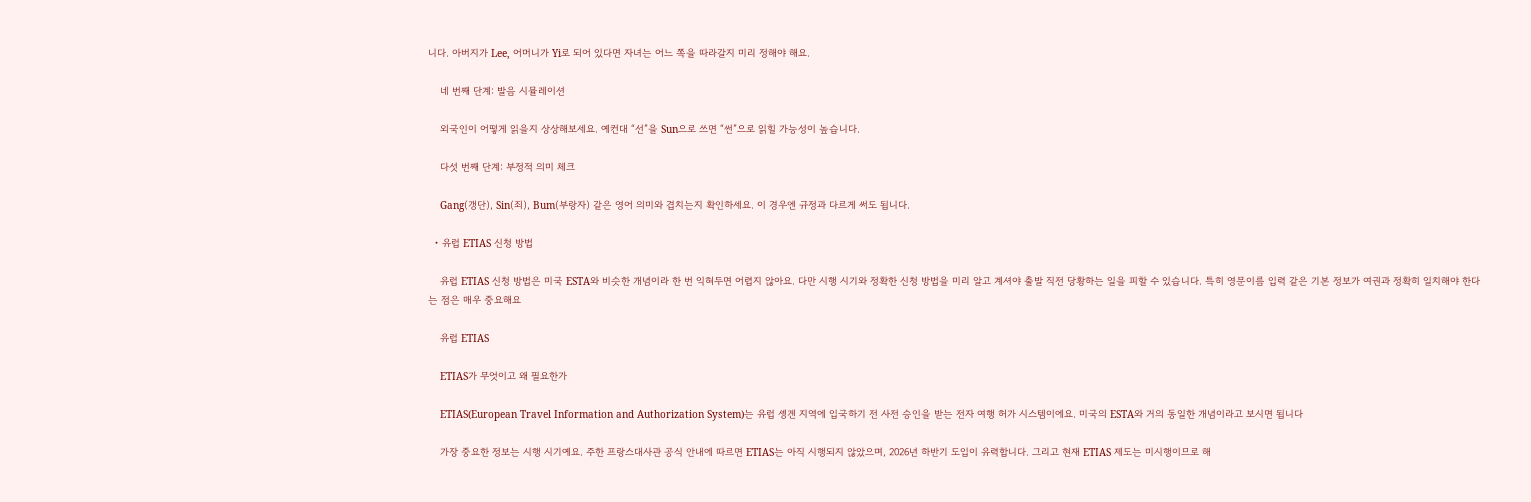니다. 아버지가 Lee, 어머니가 Yi로 되어 있다면 자녀는 어느 쪽을 따라갈지 미리 정해야 해요.

    네 번째 단계: 발음 시뮬레이션

    외국인이 어떻게 읽을지 상상해보세요. 예컨대 “선”을 Sun으로 쓰면 “썬”으로 읽힐 가능성이 높습니다.

    다섯 번째 단계: 부정적 의미 체크

    Gang(갱단), Sin(죄), Bum(부랑자) 같은 영어 의미와 겹치는지 확인하세요. 이 경우엔 규정과 다르게 써도 됩니다.

  • 유럽 ETIAS 신청 방법

    유럽 ETIAS 신청 방법은 미국 ESTA와 비슷한 개념이라 한 번 익혀두면 어렵지 않아요. 다만 시행 시기와 정확한 신청 방법을 미리 알고 계셔야 출발 직전 당황하는 일을 피할 수 있습니다. 특히 영문이름 입력 같은 기본 정보가 여권과 정확히 일치해야 한다는 점은 매우 중요해요

    유럽 ETIAS

    ETIAS가 무엇이고 왜 필요한가

    ETIAS(European Travel Information and Authorization System)는 유럽 솅겐 지역에 입국하기 전 사전 승인을 받는 전자 여행 허가 시스템이에요. 미국의 ESTA와 거의 동일한 개념이라고 보시면 됩니다

    가장 중요한 정보는 시행 시기예요. 주한 프랑스대사관 공식 안내에 따르면 ETIAS는 아직 시행되지 않았으며, 2026년 하반기 도입이 유력합니다. 그리고 현재 ETIAS 제도는 미시행이므로 해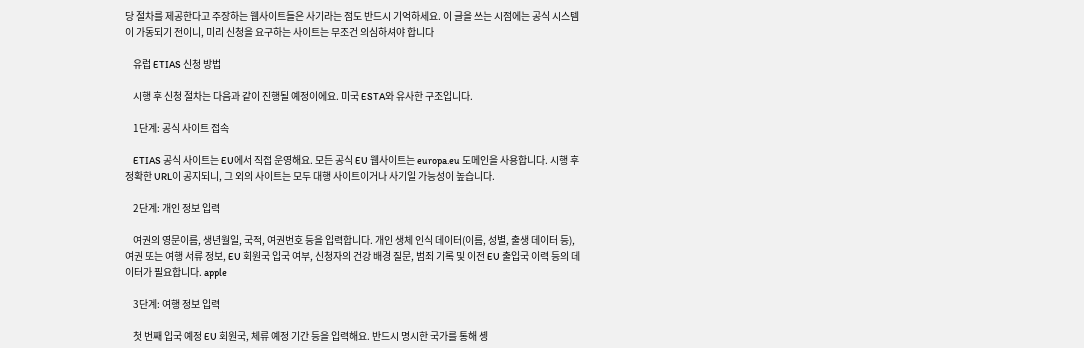당 절차를 제공한다고 주장하는 웹사이트들은 사기라는 점도 반드시 기억하세요. 이 글을 쓰는 시점에는 공식 시스템이 가동되기 전이니, 미리 신청을 요구하는 사이트는 무조건 의심하셔야 합니다

    유럽 ETIAS 신청 방법

    시행 후 신청 절차는 다음과 같이 진행될 예정이에요. 미국 ESTA와 유사한 구조입니다.

    1단계: 공식 사이트 접속

    ETIAS 공식 사이트는 EU에서 직접 운영해요. 모든 공식 EU 웹사이트는 europa.eu 도메인을 사용합니다. 시행 후 정확한 URL이 공지되니, 그 외의 사이트는 모두 대행 사이트이거나 사기일 가능성이 높습니다.

    2단계: 개인 정보 입력

    여권의 영문이름, 생년월일, 국적, 여권번호 등을 입력합니다. 개인 생체 인식 데이터(이름, 성별, 출생 데이터 등), 여권 또는 여행 서류 정보, EU 회원국 입국 여부, 신청자의 건강 배경 질문, 범죄 기록 및 이전 EU 출입국 이력 등의 데이터가 필요합니다. apple

    3단계: 여행 정보 입력

    첫 번째 입국 예정 EU 회원국, 체류 예정 기간 등을 입력해요. 반드시 명시한 국가를 통해 솅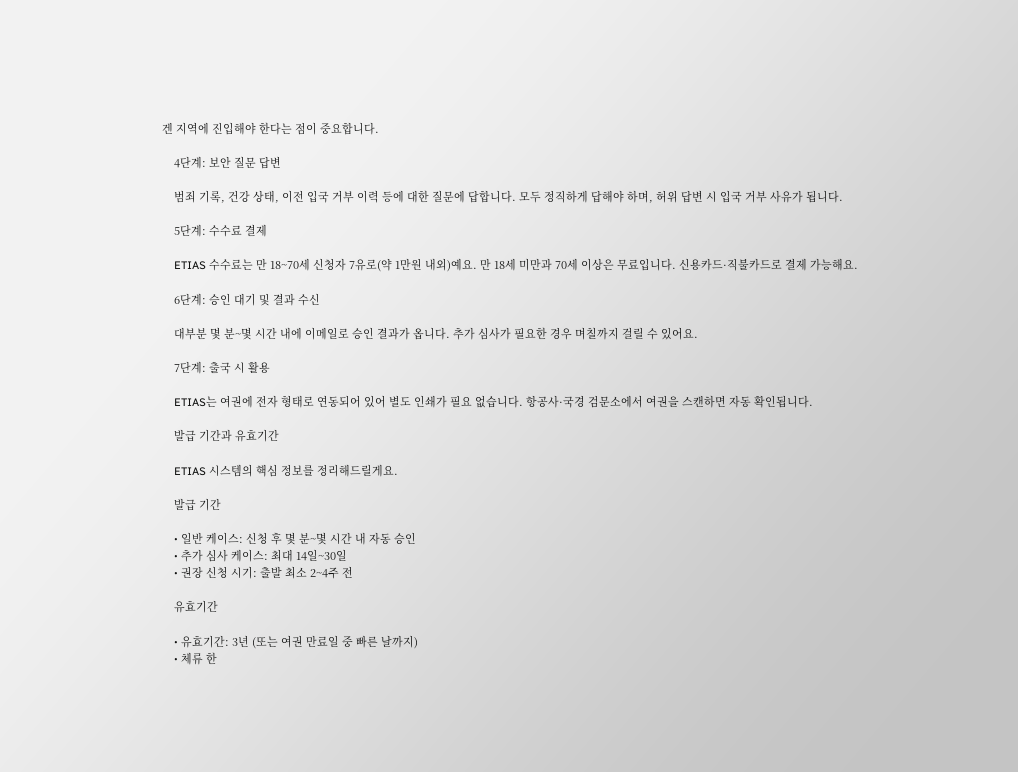겐 지역에 진입해야 한다는 점이 중요합니다.

    4단계: 보안 질문 답변

    범죄 기록, 건강 상태, 이전 입국 거부 이력 등에 대한 질문에 답합니다. 모두 정직하게 답해야 하며, 허위 답변 시 입국 거부 사유가 됩니다.

    5단계: 수수료 결제

    ETIAS 수수료는 만 18~70세 신청자 7유로(약 1만원 내외)예요. 만 18세 미만과 70세 이상은 무료입니다. 신용카드·직불카드로 결제 가능해요.

    6단계: 승인 대기 및 결과 수신

    대부분 몇 분~몇 시간 내에 이메일로 승인 결과가 옵니다. 추가 심사가 필요한 경우 며칠까지 걸릴 수 있어요.

    7단계: 출국 시 활용

    ETIAS는 여권에 전자 형태로 연동되어 있어 별도 인쇄가 필요 없습니다. 항공사·국경 검문소에서 여권을 스캔하면 자동 확인됩니다.

    발급 기간과 유효기간

    ETIAS 시스템의 핵심 정보를 정리해드릴게요.

    발급 기간

    • 일반 케이스: 신청 후 몇 분~몇 시간 내 자동 승인
    • 추가 심사 케이스: 최대 14일~30일
    • 권장 신청 시기: 출발 최소 2~4주 전

    유효기간

    • 유효기간: 3년 (또는 여권 만료일 중 빠른 날까지)
    • 체류 한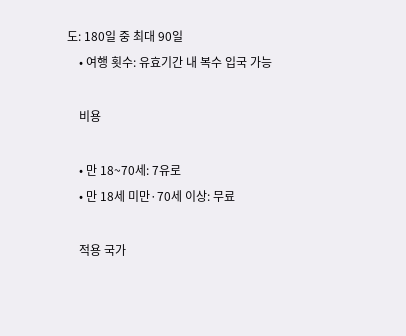도: 180일 중 최대 90일
    • 여행 횟수: 유효기간 내 복수 입국 가능

    비용

    • 만 18~70세: 7유로
    • 만 18세 미만·70세 이상: 무료

    적용 국가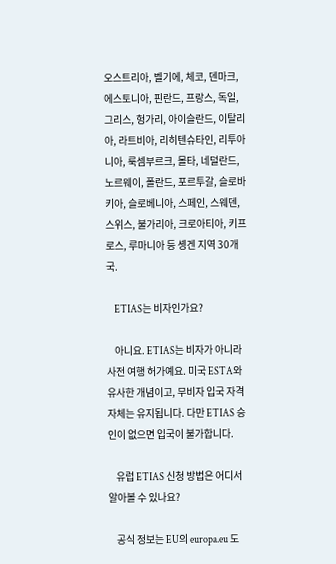오스트리아, 벨기에, 체코, 덴마크, 에스토니아, 핀란드, 프랑스, 독일, 그리스, 헝가리, 아이슬란드, 이탈리아, 라트비아, 리히텐슈타인, 리투아니아, 룩셈부르크, 몰타, 네덜란드, 노르웨이, 폴란드, 포르투갈, 슬로바키아, 슬로베니아, 스페인, 스웨덴, 스위스, 불가리아, 크로아티아, 키프로스, 루마니아 등 솅겐 지역 30개국.

    ETIAS는 비자인가요?

    아니요. ETIAS는 비자가 아니라 사전 여행 허가예요. 미국 ESTA와 유사한 개념이고, 무비자 입국 자격 자체는 유지됩니다. 다만 ETIAS 승인이 없으면 입국이 불가합니다.

    유럽 ETIAS 신청 방법은 어디서 알아볼 수 있나요?

    공식 정보는 EU의 europa.eu 도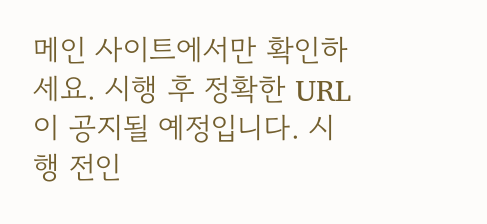메인 사이트에서만 확인하세요. 시행 후 정확한 URL이 공지될 예정입니다. 시행 전인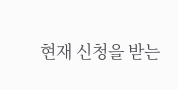현재 신청을 받는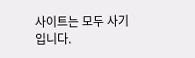사이트는 모두 사기입니다.